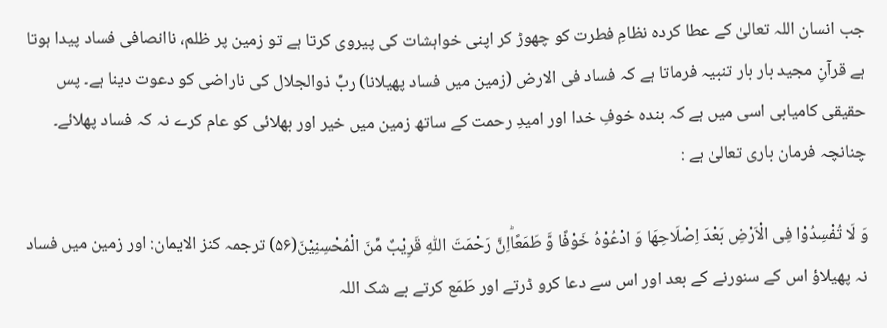جب انسان اللہ تعالیٰ کے عطا کردہ نظامِ فطرت کو چھوڑ کر اپنی خواہشات کی پیروی کرتا ہے تو زمین پر ظلم، ناانصافی فساد پیدا ہوتا ہے قرآنِ مجید بار بار تنبیہ فرماتا ہے کہ فساد فی الارض (زمین میں فساد پھیلانا) ربِّ ذوالجلال کی ناراضی کو دعوت دینا ہے۔ پس حقیقی کامیابی اسی میں ہے کہ بندہ خوفِ خدا اور امیدِ رحمت کے ساتھ زمین میں خیر اور بھلائی کو عام کرے نہ کہ فساد پھلائے۔ چنانچہ فرمان باری تعالیٰ ہے :

وَ لَا تُفْسِدُوْا فِی الْاَرْضِ بَعْدَ اِصْلَاحِهَا وَ ادْعُوْهُ خَوْفًا وَّ طَمَعًاؕاِنَّ رَحْمَتَ اللّٰهِ قَرِیْبٌ مِّنَ الْمُحْسِنِیْنَ(۵۶) ترجمہ کنز الایمان: اور زمین میں فساد نہ پھیلاؤ اس کے سنورنے کے بعد اور اس سے دعا کرو ڈرتے اور طَمَع کرتے بے شک اللہ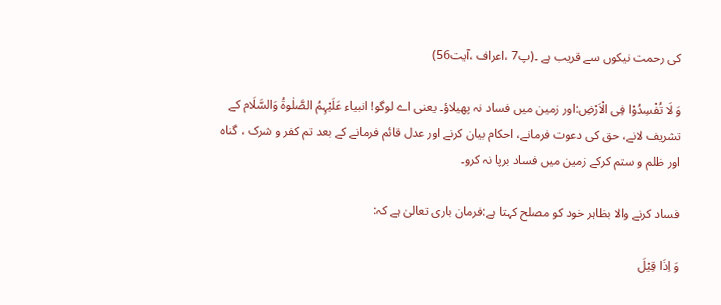کی رحمت نیکوں سے قریب ہے ۔(پ7 ،اعراف ،آیت56)

وَ لَا تُفْسِدُوْا فِی الْاَرْضِ:اور زمین میں فساد نہ پھیلاؤ۔ یعنی اے لوگو! انبیاء عَلَیْہِمُ الصَّلٰوۃُ وَالسَّلَام کے تشریف لانے، حق کی دعوت فرمانے، احکام بیان کرنے اور عدل قائم فرمانے کے بعد تم کفر و شرک ، گناہ اور ظلم و ستم کرکے زمین میں فساد برپا نہ کرو۔

فساد کرنے والا بظاہر خود کو مصلح کہتا ہے:فرمان باری تعالیٰ ہے کہ:

وَ اِذَا قِیْلَ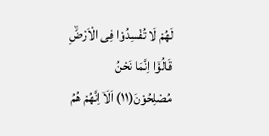لَهُمْ لَا تُفْسِدُوْا فِی الْاَرْضِۙ قَالُوْۤا اِنَّمَا نَحْنُ مُصْلِحُوْنَ(۱۱) اَلَاۤ اِنَّهُمْ هُمُ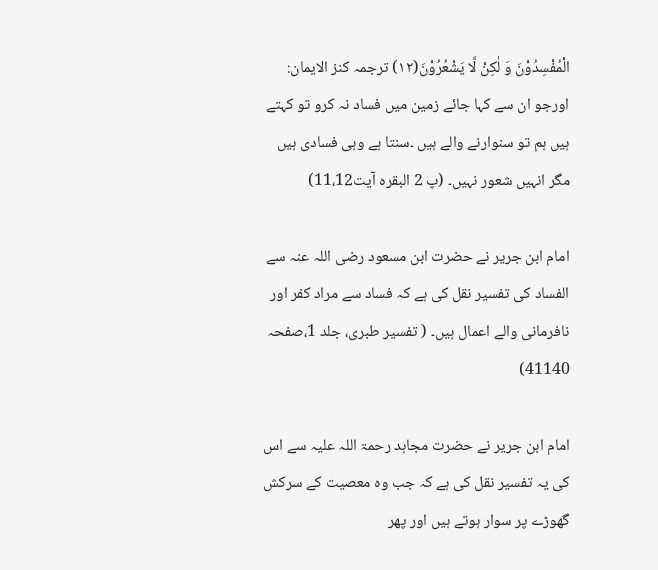الْمُفْسِدُوْنَ وَ لٰكِنْ لَّا یَشْعُرُوْنَ(۱۲) ترجمہ کنز الایمان: اورجو ان سے کہا جائے زمین میں فساد نہ کرو تو کہتے ہیں ہم تو سنوارنے والے ہیں ۔سنتا ہے وہی فسادی ہیں مگر انہیں شعور نہیں۔ (پ 2 البقرہ آیت11،12)

امام ابن جریر نے حضرت ابن مسعود رضی اللہ عنہ سے الفساد کی تفسیر نقل کی ہے کہ فساد سے مراد کفر اور نافرمانی والے اعمال ہیں۔ ( تفسیر طبری، جلد 1،صفحہ 41140)

امام ابن جریر نے حضرت مجاہد رحمۃ اللہ علیہ سے اس کی یہ تفسیر نقل کی ہے کہ جب وہ معصیت کے سرکش گھوڑے پر سوار ہوتے ہیں اور پھر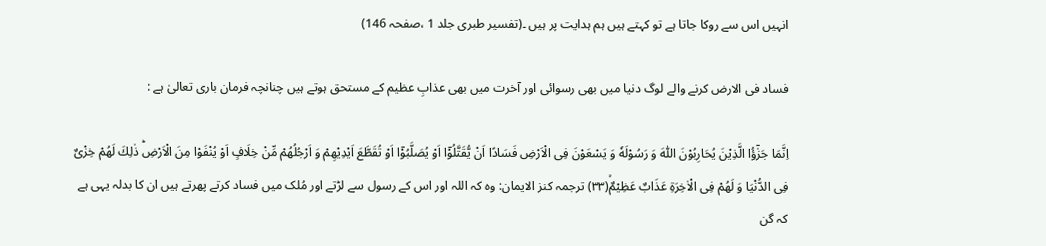انہیں اس سے روکا جاتا ہے تو کہتے ہیں ہم ہدایت پر ہیں ۔(تفسیر طبری جلد 1 ،صفحہ 146)

فساد فی الارض کرنے والے لوگ دنیا میں بھی رسوائی اور آخرت میں بھی عذابِ عظیم کے مستحق ہوتے ہیں چنانچہ فرمان باری تعالیٰ ہے :

اِنَّمَا جَزٰٓؤُا الَّذِیْنَ یُحَارِبُوْنَ اللّٰهَ وَ رَسُوْلَهٗ وَ یَسْعَوْنَ فِی الْاَرْضِ فَسَادًا اَنْ یُّقَتَّلُوْۤا اَوْ یُصَلَّبُوْۤا اَوْ تُقَطَّعَ اَیْدِیْهِمْ وَ اَرْجُلُهُمْ مِّنْ خِلَافٍ اَوْ یُنْفَوْا مِنَ الْاَرْضِؕ ذٰلِكَ لَهُمْ خِزْیٌ فِی الدُّنْیَا وَ لَهُمْ فِی الْاٰخِرَةِ عَذَابٌ عَظِیْمٌۙ(۳۳) ترجمہ کنز الایمان: وہ کہ اللہ اور اس کے رسول سے لڑتے اور مُلک میں فساد کرتے پھرتے ہیں ان کا بدلہ یہی ہے کہ گن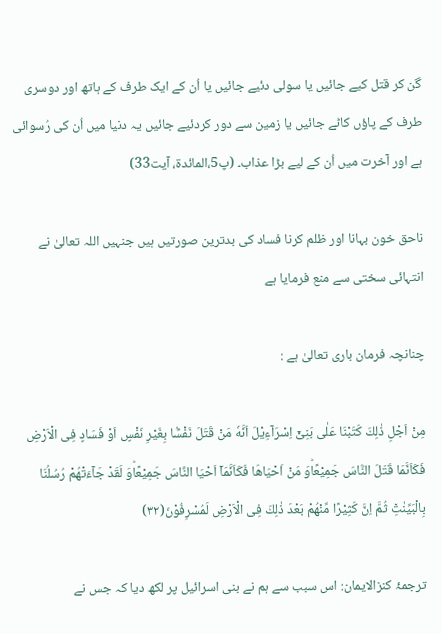گن کر قتل کیے جائیں یا سولی دئیے جائیں یا اُن کے ایک طرف کے ہاتھ اور دوسری طرف کے پاؤں کاٹے جائیں یا زمین سے دور کردئیے جائیں یہ دنیا میں اُن کی رُسوائی ہے اور آخرت میں اُن کے لیے بڑا عذاب۔ (پ5،المائدۃ، آیت33)

ناحق خون بہانا اور ظلم کرنا فساد کی بدترین صورتیں ہیں جنہیں اللہ تعالیٰ نے انتہائی سختی سے منع فرمایا ہے

چنانچہ فرمان باری تعالیٰ ہے :

مِنْ اَجْلِ ذٰلِكَ كَتَبْنَا عَلٰى بَنِیْۤ اِسْرَآءِیْلَ اَنَّهٗ مَنْ قَتَلَ نَفْسًۢا بِغَیْرِ نَفْسٍ اَوْ فَسَادٍ فِی الْاَرْضِ فَكَاَنَّمَا قَتَلَ النَّاسَ جَمِیْعًاؕوَ مَنْ اَحْیَاهَا فَكَاَنَّمَاۤ اَحْیَا النَّاسَ جَمِیْعًاؕوَ لَقَدْ جَآءَتْهُمْ رُسُلُنَا بِالْبَیِّنٰتِ٘ ثُمَّ اِنَّ كَثِیْرًا مِّنْهُمْ بَعْدَ ذٰلِكَ فِی الْاَرْضِ لَمُسْرِفُوْنَ(۳۲)

ترجمۂ کنزالایمان: اس سبب سے ہم نے بنی اسرائیل پر لکھ دیا کہ جس نے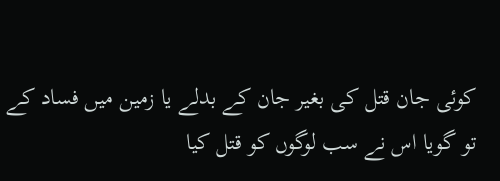کوئی جان قتل کی بغیر جان کے بدلے یا زمین میں فساد کے تو گویا اس نے سب لوگوں کو قتل کیا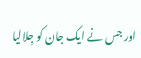اور جس نے ایک جان کو جِلالیا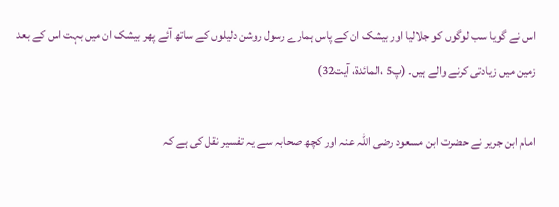اس نے گویا سب لوگوں کو جلالیا اور بیشک ان کے پاس ہمارے رسول روشن دلیلوں کے ساتھ آئے پھر بیشک ان میں بہت اس کے بعد زمین میں زیادتی کرنے والے ہیں۔ (پ5 ،المائدۃ، آیت32)

امام ابن جریر نے حضرت ابن مسعود رضی اللہ عنہ اور کچھ صحابہ سے یہ تفسیر نقل کی ہے کہ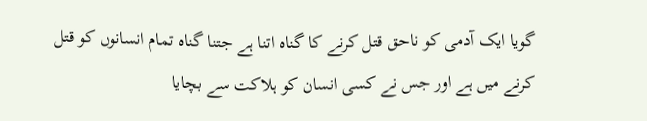گویا ایک آدمی کو ناحق قتل کرنے کا گناہ اتنا ہے جتنا گناہ تمام انسانوں کو قتل کرنے میں ہے اور جس نے کسی انسان کو ہلاکت سے بچایا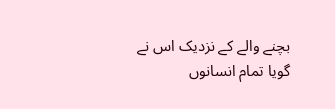بچنے والے کے نزدیک اس نے گویا تمام انسانوں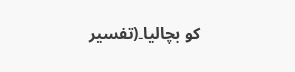کو بچالیا۔(تفسیر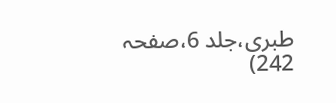طبری،جلد 6،صفحہ 242)